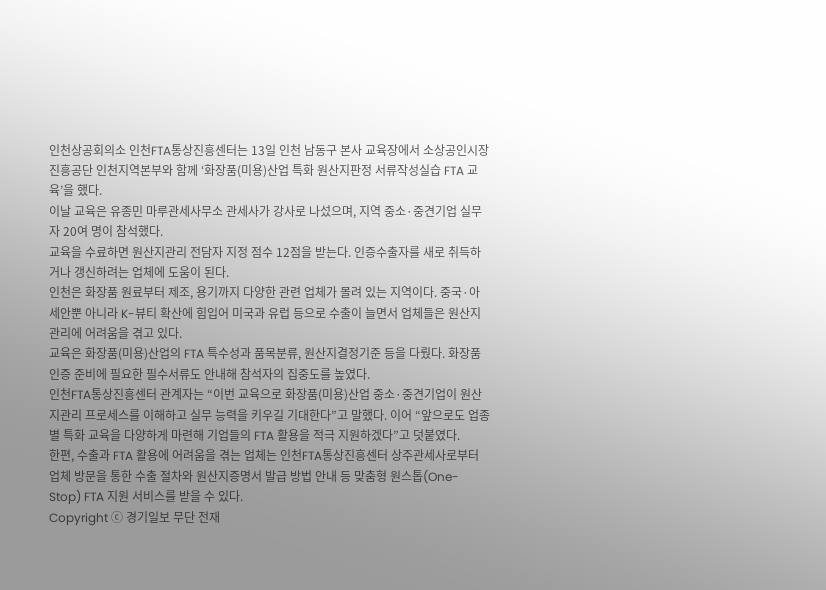인천상공회의소 인천FTA통상진흥센터는 13일 인천 남동구 본사 교육장에서 소상공인시장진흥공단 인천지역본부와 함께 ‘화장품(미용)산업 특화 원산지판정 서류작성실습 FTA 교육’을 했다.
이날 교육은 유종민 마루관세사무소 관세사가 강사로 나섰으며, 지역 중소·중견기업 실무자 20여 명이 참석했다.
교육을 수료하면 원산지관리 전담자 지정 점수 12점을 받는다. 인증수출자를 새로 취득하거나 갱신하려는 업체에 도움이 된다.
인천은 화장품 원료부터 제조, 용기까지 다양한 관련 업체가 몰려 있는 지역이다. 중국·아세안뿐 아니라 K-뷰티 확산에 힘입어 미국과 유럽 등으로 수출이 늘면서 업체들은 원산지관리에 어려움을 겪고 있다.
교육은 화장품(미용)산업의 FTA 특수성과 품목분류, 원산지결정기준 등을 다뤘다. 화장품 인증 준비에 필요한 필수서류도 안내해 참석자의 집중도를 높였다.
인천FTA통상진흥센터 관계자는 “이번 교육으로 화장품(미용)산업 중소·중견기업이 원산지관리 프로세스를 이해하고 실무 능력을 키우길 기대한다”고 말했다. 이어 “앞으로도 업종별 특화 교육을 다양하게 마련해 기업들의 FTA 활용을 적극 지원하겠다”고 덧붙였다.
한편, 수출과 FTA 활용에 어려움을 겪는 업체는 인천FTA통상진흥센터 상주관세사로부터 업체 방문을 통한 수출 절차와 원산지증명서 발급 방법 안내 등 맞춤형 원스톱(One-Stop) FTA 지원 서비스를 받을 수 있다.
Copyright ⓒ 경기일보 무단 전재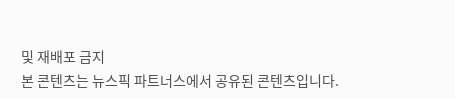및 재배포 금지
본 콘텐츠는 뉴스픽 파트너스에서 공유된 콘텐츠입니다.